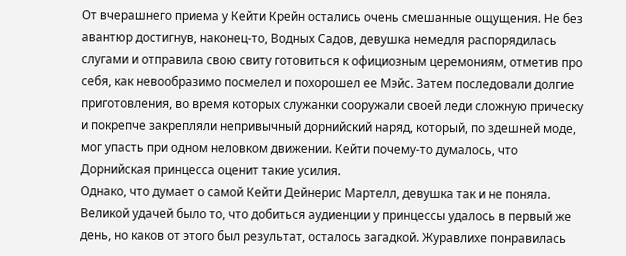От вчерашнего приема у Кейти Крейн остались очень смешанные ощущения. Не без авантюр достигнув, наконец-то, Водных Садов, девушка немедля распорядилась слугами и отправила свою свиту готовиться к официозным церемониям, отметив про себя, как невообразимо посмелел и похорошел ее Мэйс. Затем последовали долгие приготовления, во время которых служанки сооружали своей леди сложную прическу и покрепче закрепляли непривычный дорнийский наряд, который, по здешней моде, мог упасть при одном неловком движении. Кейти почему-то думалось, что Дорнийская принцесса оценит такие усилия.
Однако, что думает о самой Кейти Дейнерис Мартелл, девушка так и не поняла. Великой удачей было то, что добиться аудиенции у принцессы удалось в первый же день, но каков от этого был результат, осталось загадкой. Журавлихе понравилась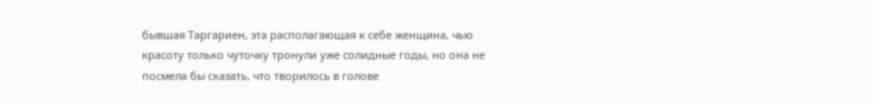бывшая Таргариен, эта располагающая к себе женщина, чью красоту только чуточку тронули уже солидные годы, но она не посмела бы сказать, что творилось в голове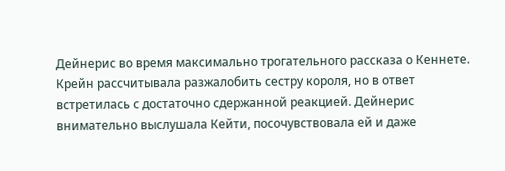Дейнерис во время максимально трогательного рассказа о Кеннете. Крейн рассчитывала разжалобить сестру короля, но в ответ встретилась с достаточно сдержанной реакцией. Дейнерис внимательно выслушала Кейти, посочувствовала ей и даже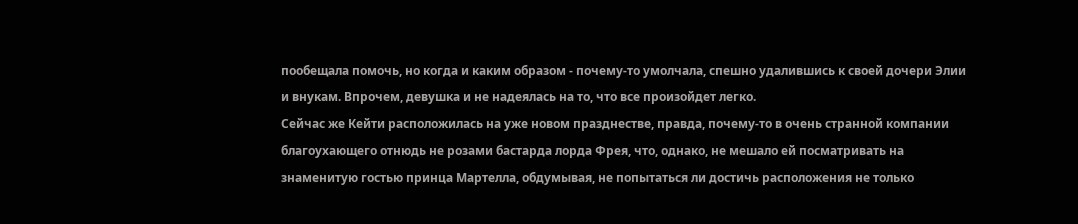пообещала помочь, но когда и каким образом - почему-то умолчала, спешно удалившись к своей дочери Элии и внукам. Впрочем, девушка и не надеялась на то, что все произойдет легко.
Сейчас же Кейти расположилась на уже новом празднестве, правда, почему-то в очень странной компании благоухающего отнюдь не розами бастарда лорда Фрея, что, однако, не мешало ей посматривать на знаменитую гостью принца Мартелла, обдумывая, не попытаться ли достичь расположения не только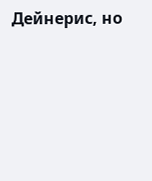Дейнерис, но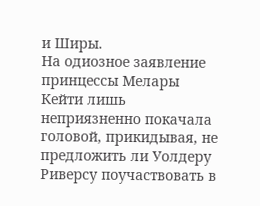и Ширы.
На одиозное заявление принцессы Мелары Кейти лишь неприязненно покачала головой, прикидывая, не предложить ли Уолдеру Риверсу поучаствовать в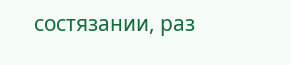состязании, раз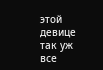этой девице так уж все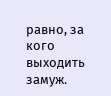равно, за кого выходить замуж.